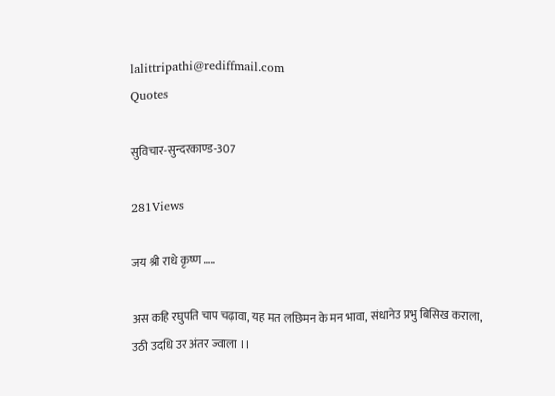lalittripathi@rediffmail.com
Quotes

सुविचार-सुन्दरकाण्ड-307

281Views

जय श्री राधे कृष्ण …..

अस कहि रघुपति चाप चढ़ावा, यह मत लछिमन के मन भावा, संधानेउ प्रभु बिसिख कराला, उठी उदधि उर अंतर ज्वाला ।।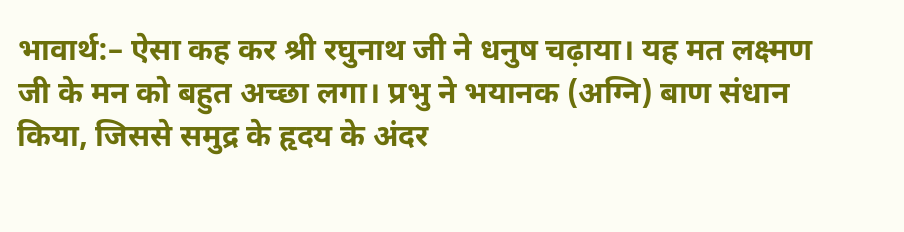भावार्थ:– ऐसा कह कर श्री रघुनाथ जी ने धनुष चढ़ाया। यह मत लक्ष्मण जी के मन को बहुत अच्छा लगा। प्रभु ने भयानक (अग्नि) बाण संधान किया, जिससे समुद्र के हृदय के अंदर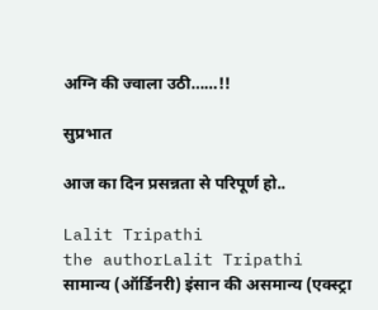अग्नि की ज्वाला उठी……!!

सुप्रभात

आज का दिन प्रसन्नता से परिपूर्ण हो..

Lalit Tripathi
the authorLalit Tripathi
सामान्य (ऑर्डिनरी) इंसान की असमान्य (एक्स्ट्रा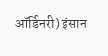ऑर्डिनरी) इंसान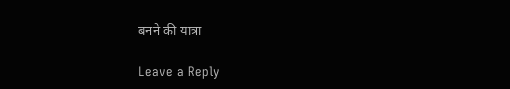बनने की यात्रा

Leave a Reply